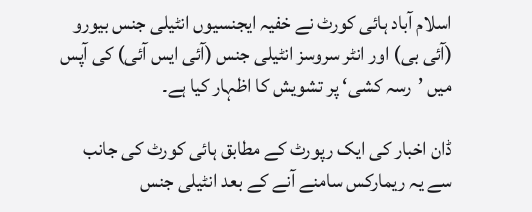اسلام آباد ہائی کورٹ نے خفیہ ایجنسیوں انٹیلی جنس بیورو (آئی بی) اور انٹر سروسز انٹیلی جنس (آئی ایس آئی) کی آپس میں ’رسہ کشی‘ پر تشویش کا اظہار کیا ہے۔

ڈان اخبار کی ایک رپورٹ کے مطابق ہائی کورٹ کی جانب سے یہ ریمارکس سامنے آنے کے بعد انٹیلی جنس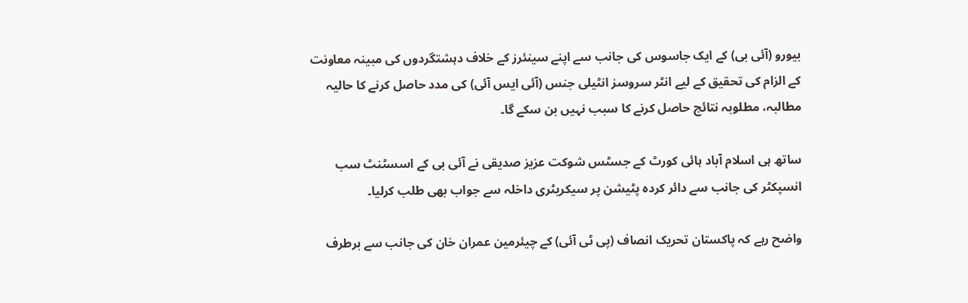بیورو (آئی بی) کے ایک جاسوس کی جانب سے اپنے سینئرز کے خلاف دہشتگردوں کی مبینہ معاونت کے الزام کی تحقیق کے لیے انٹر سروسز انٹیلی جنس (آئی ایس آئی) کی مدد حاصل کرنے کا حالیہ مطالبہ، مطلوبہ نتائج حاصل کرنے کا سبب نہیں بن سکے گا۔

ساتھ ہی اسلام آباد ہائی کورٹ کے جسٹس شوکت عزیز صدیقی نے آئی بی کے اسسٹنٹ سب انسپکٹر کی جانب سے دائر کردہ پٹیشن پر سیکریٹری داخلہ سے جواب بھی طلب کرلیا۔

واضح رہے کہ پاکستان تحریک انصاف (پی ٹی آئی) کے چیئرمین عمران خان کی جانب سے برطرف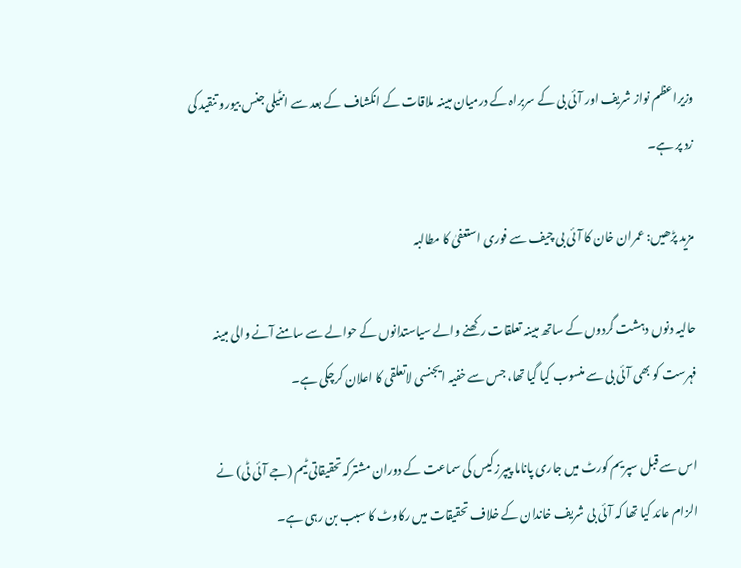وزیراعظم نواز شریف اور آئی بی کے سربراہ کے درمیان مبینہ ملاقات کے انکشاف کے بعد سے انٹیلی جنس بیورو تنقید کی زد پر ہے۔

مزید پڑھیں: عمران خان کا آئی بی چیف سے فوری استعفیٰ کا مطالبہ

حالیہ دنوں دہشت گردوں کے ساتھ مبینہ تعلقات رکھنے والے سیاستدانوں کے حوالے سے سامنے آنے والی مبینہ فہرست کو بھی آئی بی سے منسوب کیا گیا تھا، جس سے خفیہ ایجنسی لاتعلقی کا اعلان کرچکی ہے۔

اس سے قبل سپریم کورٹ میں جاری پاناما پیپرز کیس کی سماعت کے دوران مشترکہ تحقیقاتی ٹیم (جے آئی ٹی) نے الزام عائد کیا تھا کہ آئی بی شریف خاندان کے خلاف تحقیقات میں رکاوٹ کا سبب بن رہی ہے۔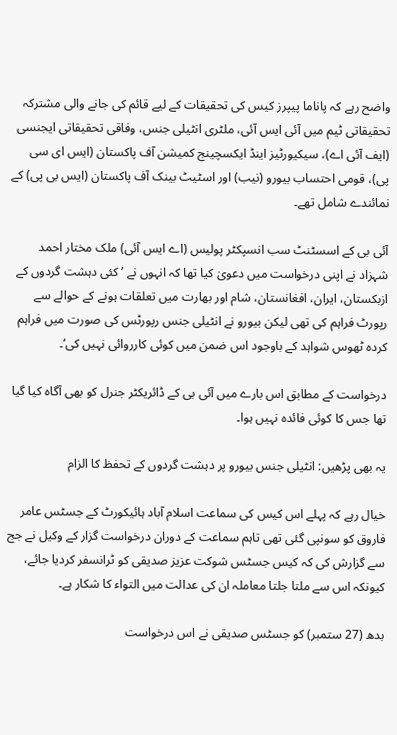واضح رہے کہ پاناما پیپرز کیس کی تحقیقات کے لیے قائم کی جانے والی مشترکہ تحقیقاتی ٹیم میں آئی ایس آئی، ملٹری انٹیلی جنس، وفاقی تحقیقاتی ایجنسی (ایف آئی اے)، سیکیورٹیز اینڈ ایکسچینج کمیشن آف پاکستان (ایس ای سی پی)، قومی احتساب بیورو (نیب) اور اسٹیٹ بینک آف پاکستان (ایس بی پی) کے نمائندے شامل تھے۔

آئی بی کے اسسٹنٹ سب انسپکٹر پولیس (اے ایس آئی) ملک مختار احمد شہزاد نے اپنی درخواست میں دعویٰ کیا تھا کہ انہوں نے ’کئی دہشت گردوں کے ازبکستان، ایران، افغانستان، شام اور بھارت میں تعلقات ہونے کے حوالے سے رپورٹ فراہم کی تھی لیکن بیورو نے انٹیلی جنس رپورٹس کی صورت میں فراہم کردہ ٹھوس شواہد کے باوجود اس ضمن میں کوئی کارروائی نہیں کی‘۔

درخواست کے مطابق اس بارے میں آئی بی کے ڈائریکٹر جنرل کو بھی آگاہ کیا گیا تھا جس کا کوئی فائدہ نہیں ہوا۔

یہ بھی پڑھیں: انٹیلی جنس بیورو پر دہشت گردوں کے تحفظ کا الزام

خیال رہے کہ پہلے اس کیس کی سماعت اسلام آباد ہائیکورٹ کے جسٹس عامر فاروق کو سونپی گئی تھی تاہم سماعت کے دوران درخواست گزار کے وکیل نے جج سے گزارش کی کہ کیس جسٹس شوکت عزیز صدیقی کو ٹرانسفر کردیا جائے، کیونکہ اس سے ملتا جلتا معاملہ ان کی عدالت میں التواء کا شکار ہے۔

بدھ (27 ستمبر) کو جسٹس صدیقی نے اس درخواست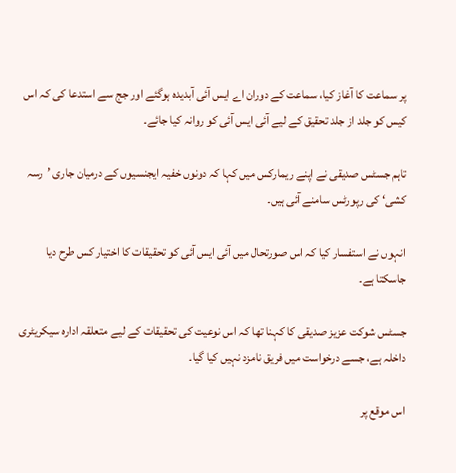پر سماعت کا آغاز کیا، سماعت کے دوران اے ایس آئی آبدیدہ ہوگئے اور جج سے استدعا کی کہ اس کیس کو جلد از جلد تحقیق کے لیے آئی ایس آئی کو روانہ کیا جائے۔

تاہم جسٹس صدیقی نے اپنے ریمارکس میں کہا کہ دونوں خفیہ ایجنسیوں کے درمیان جاری ’رسہ کشی‘ کی رپورٹس سامنے آئی ہیں۔

انہوں نے استفسار کیا کہ اس صورتحال میں آئی ایس آئی کو تحقیقات کا اختیار کس طرح دیا جاسکتا ہے۔

جسٹس شوکت عزیز صدیقی کا کہنا تھا کہ اس نوعیت کی تحقیقات کے لیے متعلقہ ادارہ سیکریٹری داخلہ ہے، جسے درخواست میں فریق نامزد نہیں کیا گیا۔

اس موقع پر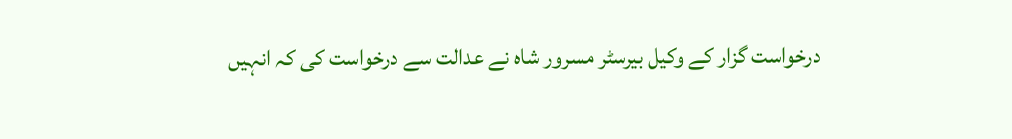درخواست گزار کے وکیل بیرسٹر مسرور شاہ نے عدالت سے درخواست کی کہ انہیں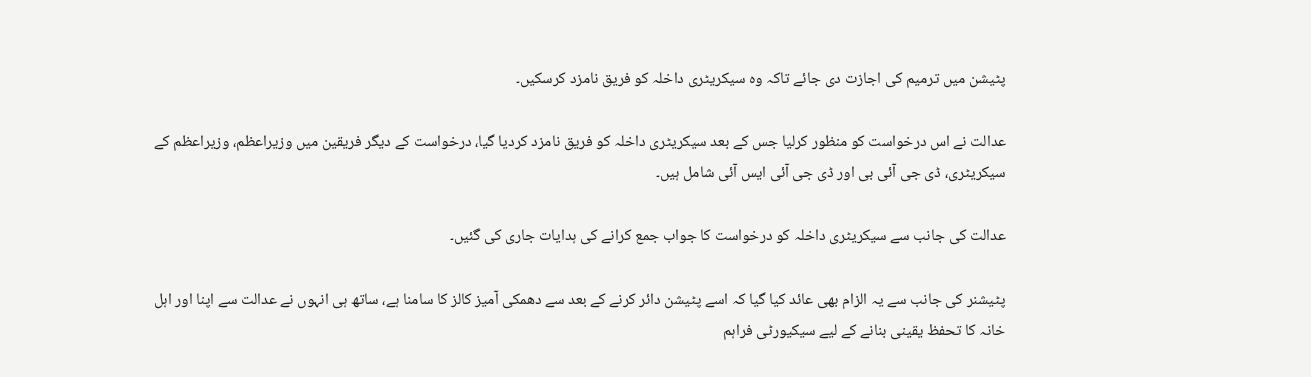پٹیشن میں ترمیم کی اجازت دی جائے تاکہ وہ سیکریٹری داخلہ کو فریق نامزد کرسکیں۔

عدالت نے اس درخواست کو منظور کرلیا جس کے بعد سیکریٹری داخلہ کو فریق نامزد کردیا گیا، درخواست کے دیگر فریقین میں وزیراعظم، وزیراعظم کے سیکریٹری، ڈی جی آئی بی اور ڈی جی آئی ایس آئی شامل ہیں۔

عدالت کی جانب سے سیکریٹری داخلہ کو درخواست کا جواب جمع کرانے کی ہدایات جاری کی گئیں۔

پٹیشنر کی جانب سے یہ الزام بھی عائد کیا گیا کہ اسے پٹیشن دائر کرنے کے بعد سے دھمکی آمیز کالز کا سامنا ہے، ساتھ ہی انہوں نے عدالت سے اپنا اور اہل خانہ کا تحفظ یقینی بنانے کے لیے سیکیورٹی فراہم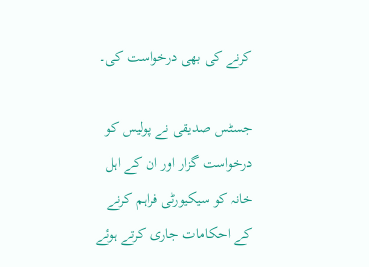کرنے کی بھی درخواست کی۔

جسٹس صدیقی نے پولیس کو درخواست گزار اور ان کے اہل خانہ کو سیکیورٹی فراہم کرنے کے احکامات جاری کرتے ہوئے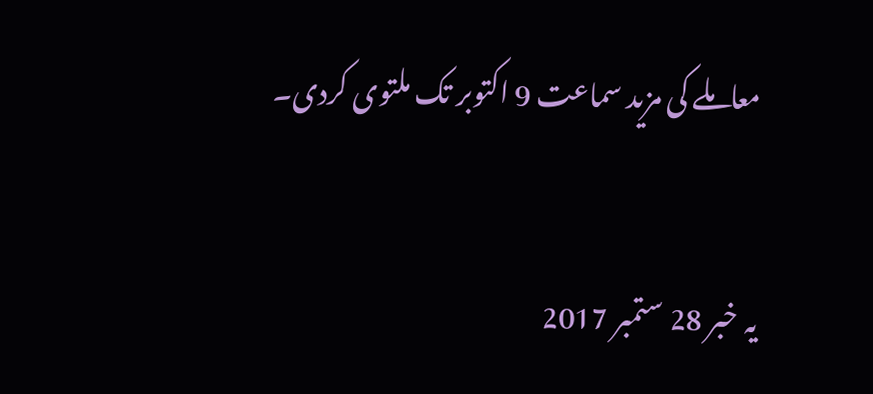معاملے کی مزید سماعت 9 اکتوبر تک ملتوی کردی۔


یہ خبر 28 ستمبر 2017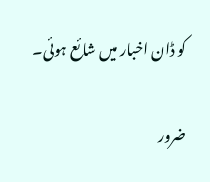کو ڈان اخبار میں شائع ہوئی۔

ضرور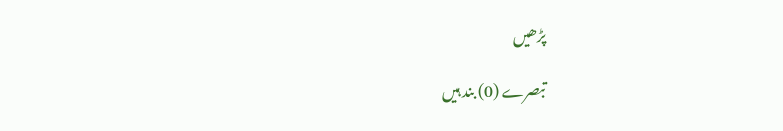پڑھیں

تبصرے (0) بند ہیں